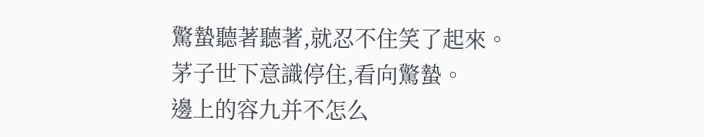驚蟄聽著聽著,就忍不住笑了起來。
茅子世下意識停住,看向驚蟄。
邊上的容九并不怎么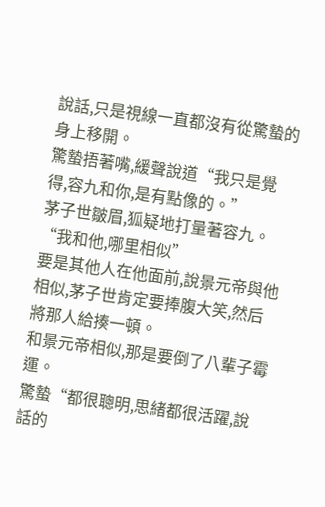說話,只是視線一直都沒有從驚蟄的身上移開。
驚蟄捂著嘴,緩聲說道“我只是覺得,容九和你,是有點像的。”
茅子世皺眉,狐疑地打量著容九。
“我和他,哪里相似”
要是其他人在他面前,說景元帝與他相似,茅子世肯定要捧腹大笑,然后將那人給揍一頓。
和景元帝相似,那是要倒了八輩子霉運。
驚蟄“都很聰明,思緒都很活躍,說話的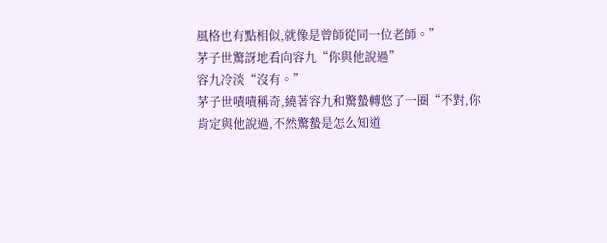風格也有點相似,就像是曾師從同一位老師。”
茅子世驚訝地看向容九“你與他說過”
容九冷淡“沒有。”
茅子世嘖嘖稱奇,繞著容九和驚蟄轉悠了一圈“不對,你肯定與他說過,不然驚蟄是怎么知道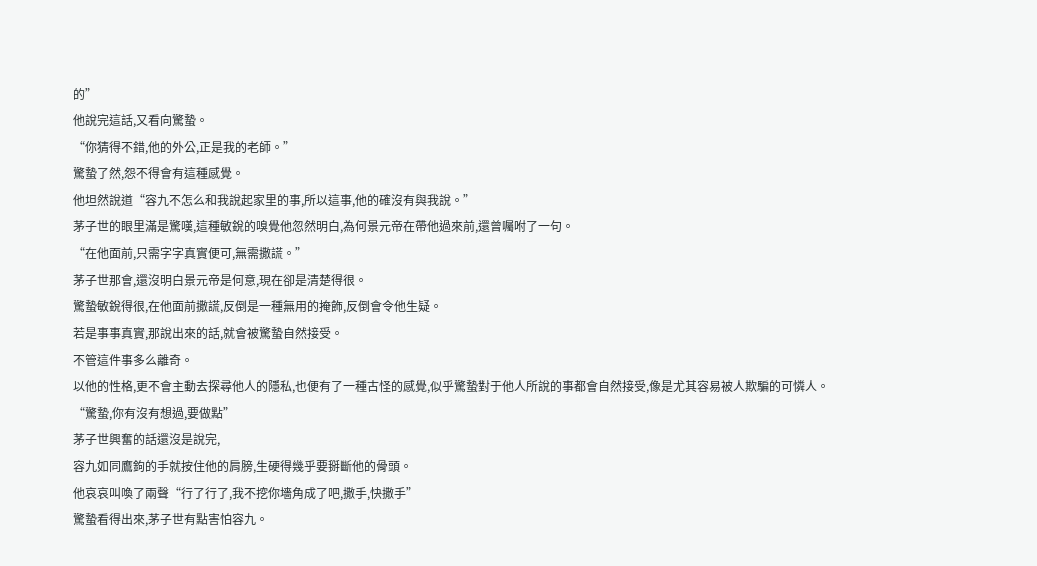的”
他說完這話,又看向驚蟄。
“你猜得不錯,他的外公,正是我的老師。”
驚蟄了然,怨不得會有這種感覺。
他坦然說道“容九不怎么和我說起家里的事,所以這事,他的確沒有與我說。”
茅子世的眼里滿是驚嘆,這種敏銳的嗅覺他忽然明白,為何景元帝在帶他過來前,還曾囑咐了一句。
“在他面前,只需字字真實便可,無需撒謊。”
茅子世那會,還沒明白景元帝是何意,現在卻是清楚得很。
驚蟄敏銳得很,在他面前撒謊,反倒是一種無用的掩飾,反倒會令他生疑。
若是事事真實,那說出來的話,就會被驚蟄自然接受。
不管這件事多么離奇。
以他的性格,更不會主動去探尋他人的隱私,也便有了一種古怪的感覺,似乎驚蟄對于他人所說的事都會自然接受,像是尤其容易被人欺騙的可憐人。
“驚蟄,你有沒有想過,要做點”
茅子世興奮的話還沒是說完,
容九如同鷹鉤的手就按住他的肩膀,生硬得幾乎要掰斷他的骨頭。
他哀哀叫喚了兩聲“行了行了,我不挖你墻角成了吧,撒手,快撒手”
驚蟄看得出來,茅子世有點害怕容九。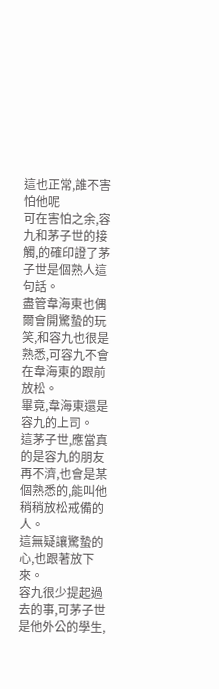這也正常,誰不害怕他呢
可在害怕之余,容九和茅子世的接觸,的確印證了茅子世是個熟人這句話。
盡管韋海東也偶爾會開驚蟄的玩笑,和容九也很是熟悉,可容九不會在韋海東的跟前放松。
畢竟,韋海東還是容九的上司。
這茅子世,應當真的是容九的朋友再不濟,也會是某個熟悉的,能叫他稍稍放松戒備的人。
這無疑讓驚蟄的心,也跟著放下來。
容九很少提起過去的事,可茅子世是他外公的學生,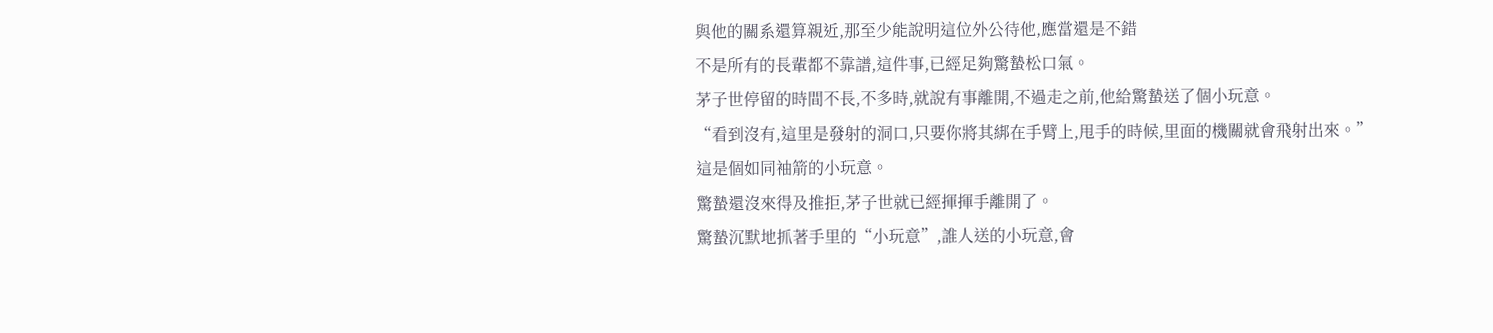與他的關系還算親近,那至少能說明這位外公待他,應當還是不錯
不是所有的長輩都不靠譜,這件事,已經足夠驚蟄松口氣。
茅子世停留的時間不長,不多時,就說有事離開,不過走之前,他給驚蟄送了個小玩意。
“看到沒有,這里是發射的洞口,只要你將其綁在手臂上,甩手的時候,里面的機關就會飛射出來。”
這是個如同袖箭的小玩意。
驚蟄還沒來得及推拒,茅子世就已經揮揮手離開了。
驚蟄沉默地抓著手里的“小玩意”,誰人送的小玩意,會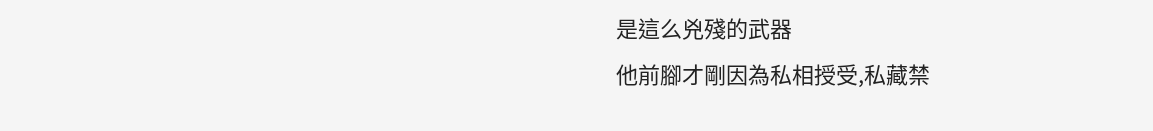是這么兇殘的武器
他前腳才剛因為私相授受,私藏禁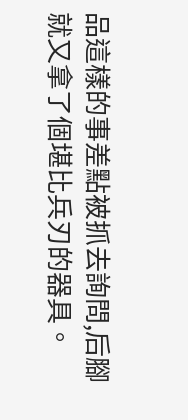品這樣的事差點被抓去詢問,后腳就又拿了個堪比兵刃的器具。